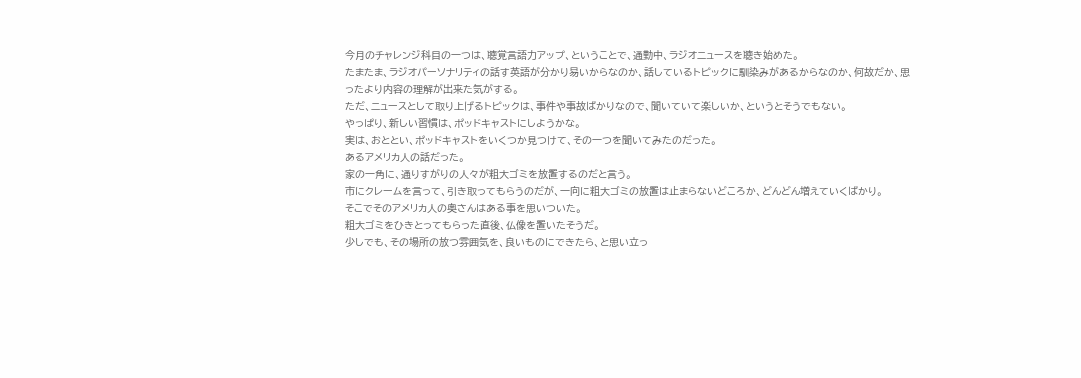今月のチャレンジ科目の一つは、聴覚言語力アップ、ということで、通勤中、ラジオニュースを聴き始めた。
たまたま、ラジオパーソナリティの話す英語が分かり易いからなのか、話しているトピックに馴染みがあるからなのか、何故だか、思ったより内容の理解が出来た気がする。
ただ、ニュースとして取り上げるトピックは、事件や事故ばかりなので、聞いていて楽しいか、というとそうでもない。
やっぱり、新しい習慣は、ポッドキャストにしようかな。
実は、おととい、ポッドキャストをいくつか見つけて、その一つを聞いてみたのだった。
あるアメリカ人の話だった。
家の一角に、通りすがりの人々が粗大ゴミを放置するのだと言う。
市にクレームを言って、引き取ってもらうのだが、一向に粗大ゴミの放置は止まらないどころか、どんどん増えていくばかり。
そこでそのアメリカ人の奥さんはある事を思いついた。
粗大ゴミをひきとってもらった直後、仏像を置いたそうだ。
少しでも、その場所の放つ雰囲気を、良いものにできたら、と思い立っ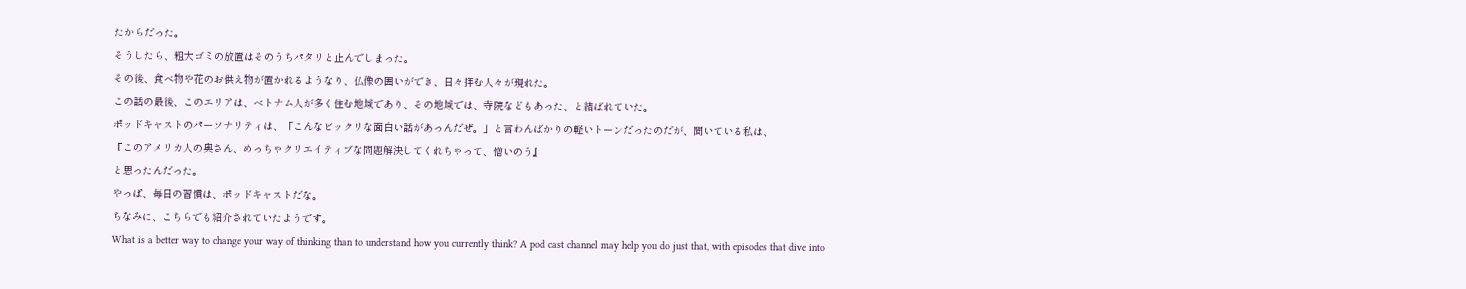たからだった。
そうしたら、粗大ゴミの放置はそのうちパタリと止んでしまった。
その後、食べ物や花のお供え物が置かれるようなり、仏像の囲いができ、日々拝む人々が現れた。
この話の最後、このエリアは、ベトナム人が多く住む地域であり、その地域では、寺院などもあった、と結ばれていた。
ポッドキャストのパーソナリティは、「こんなビックリな面白い話があっんだぜ。」と言わんばかりの軽いトーンだったのだが、聞いている私は、
『このアメリカ人の奥さん、めっちゃクリエイティブな問題解決してくれちゃって、憎いのう』
と思ったんだった。
やっぱ、毎日の習慣は、ポッドキャストだな。
ちなみに、こちらでも紹介されていたようです。
What is a better way to change your way of thinking than to understand how you currently think? A pod cast channel may help you do just that, with episodes that dive into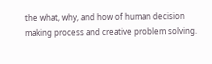the what, why, and how of human decision making process and creative problem solving.